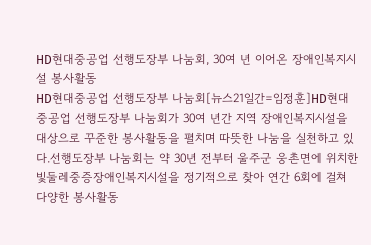HD현대중공업 선행도장부 나눔회, 30여 년 이어온 장애인복지시설 봉사활동
HD현대중공업 선행도장부 나눔회[뉴스21일간=임정훈]HD현대중공업 선행도장부 나눔회가 30여 년간 지역 장애인복지시설을 대상으로 꾸준한 봉사활동을 펼치며 따뜻한 나눔을 실천하고 있다.선행도장부 나눔회는 약 30년 전부터 울주군 웅촌면에 위치한 빛둘레중증장애인복지시설을 정기적으로 찾아 연간 6회에 걸쳐 다양한 봉사활동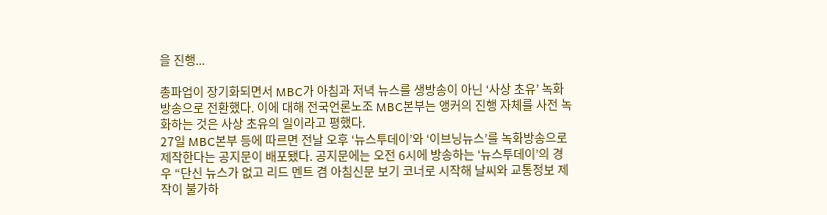을 진행...

총파업이 장기화되면서 MBC가 아침과 저녁 뉴스를 생방송이 아닌 ‘사상 초유’ 녹화 방송으로 전환했다. 이에 대해 전국언론노조 MBC본부는 앵커의 진행 자체를 사전 녹화하는 것은 사상 초유의 일이라고 평했다.
27일 MBC본부 등에 따르면 전날 오후 ‘뉴스투데이’와 ‘이브닝뉴스’를 녹화방송으로 제작한다는 공지문이 배포됐다. 공지문에는 오전 6시에 방송하는 ‘뉴스투데이’의 경우 “단신 뉴스가 없고 리드 멘트 겸 아침신문 보기 코너로 시작해 날씨와 교통정보 제작이 불가하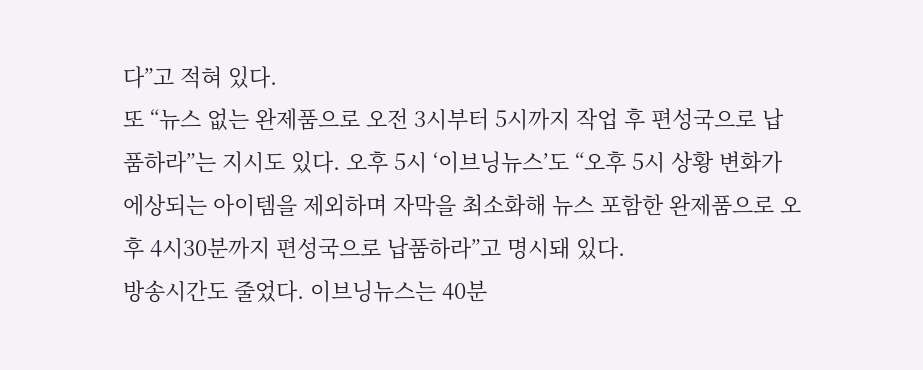다”고 적혀 있다.
또 “뉴스 없는 완제품으로 오전 3시부터 5시까지 작업 후 편성국으로 납품하라”는 지시도 있다. 오후 5시 ‘이브닝뉴스’도 “오후 5시 상황 변화가 에상되는 아이템을 제외하며 자막을 최소화해 뉴스 포함한 완제품으로 오후 4시30분까지 편성국으로 납품하라”고 명시돼 있다.
방송시간도 줄었다. 이브닝뉴스는 40분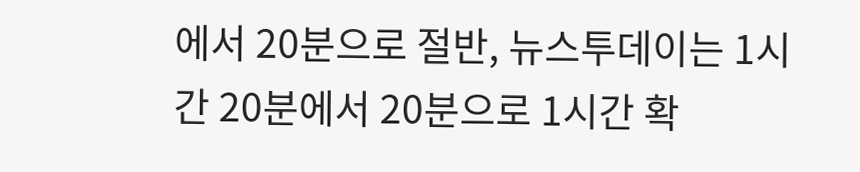에서 20분으로 절반, 뉴스투데이는 1시간 20분에서 20분으로 1시간 확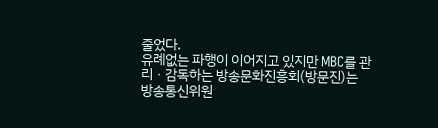줄었다.
유례없는 파행이 이어지고 있지만 MBC를 관리ㆍ감독하는 방송문화진흥회(방문진)는 방송통신위원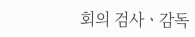회의 검사ㆍ감독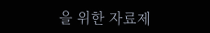을 위한 자료제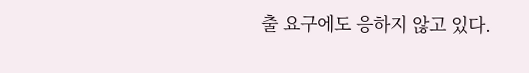출 요구에도 응하지 않고 있다.